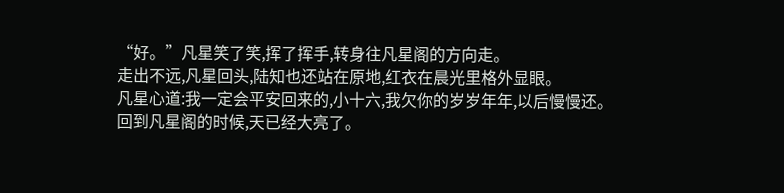“好。”凡星笑了笑,挥了挥手,转身往凡星阁的方向走。
走出不远,凡星回头,陆知也还站在原地,红衣在晨光里格外显眼。
凡星心道:我一定会平安回来的,小十六,我欠你的岁岁年年,以后慢慢还。
回到凡星阁的时候,天已经大亮了。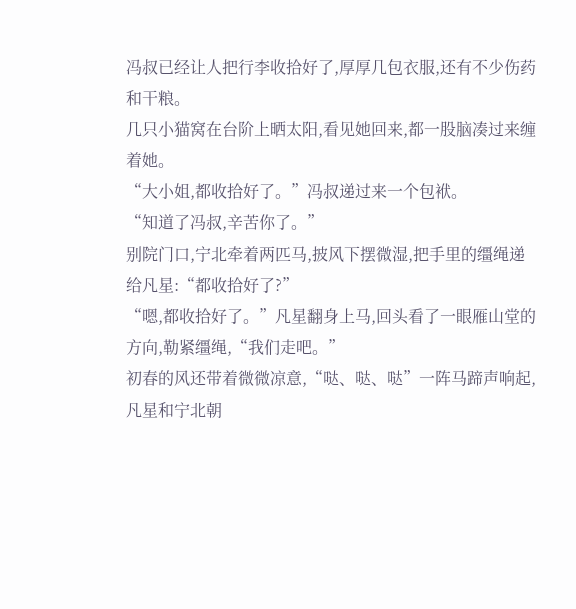冯叔已经让人把行李收拾好了,厚厚几包衣服,还有不少伤药和干粮。
几只小猫窝在台阶上晒太阳,看见她回来,都一股脑凑过来缠着她。
“大小姐,都收拾好了。”冯叔递过来一个包袱。
“知道了冯叔,辛苦你了。”
别院门口,宁北牵着两匹马,披风下摆微湿,把手里的缰绳递给凡星:“都收拾好了?”
“嗯,都收拾好了。”凡星翻身上马,回头看了一眼雁山堂的方向,勒紧缰绳,“我们走吧。”
初春的风还带着微微凉意,“哒、哒、哒”一阵马蹄声响起,凡星和宁北朝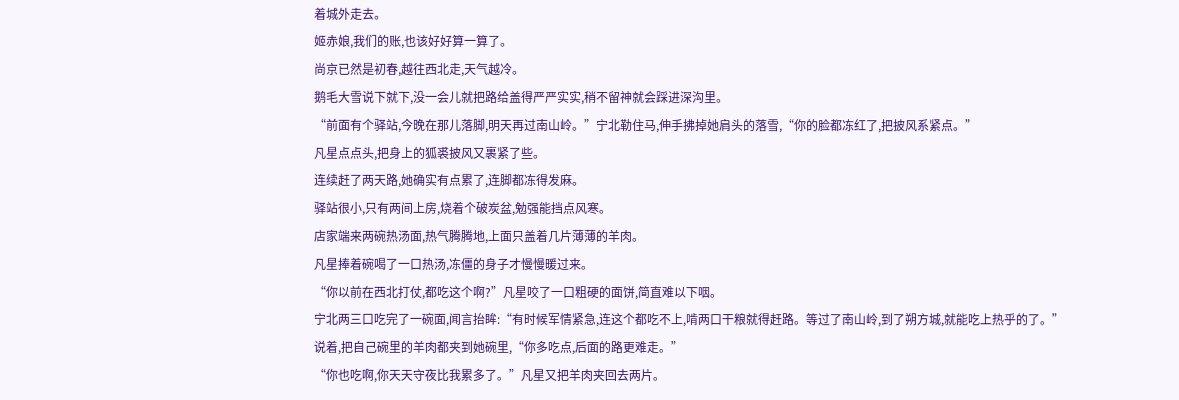着城外走去。
姬赤娘,我们的账,也该好好算一算了。
尚京已然是初春,越往西北走,天气越冷。
鹅毛大雪说下就下,没一会儿就把路给盖得严严实实,稍不留神就会踩进深沟里。
“前面有个驿站,今晚在那儿落脚,明天再过南山岭。”宁北勒住马,伸手拂掉她肩头的落雪,“你的脸都冻红了,把披风系紧点。”
凡星点点头,把身上的狐裘披风又裹紧了些。
连续赶了两天路,她确实有点累了,连脚都冻得发麻。
驿站很小,只有两间上房,烧着个破炭盆,勉强能挡点风寒。
店家端来两碗热汤面,热气腾腾地,上面只盖着几片薄薄的羊肉。
凡星捧着碗喝了一口热汤,冻僵的身子才慢慢暖过来。
“你以前在西北打仗,都吃这个啊?”凡星咬了一口粗硬的面饼,简直难以下咽。
宁北两三口吃完了一碗面,闻言抬眸:“有时候军情紧急,连这个都吃不上,啃两口干粮就得赶路。等过了南山岭,到了朔方城,就能吃上热乎的了。”
说着,把自己碗里的羊肉都夹到她碗里,“你多吃点,后面的路更难走。”
“你也吃啊,你天天守夜比我累多了。”凡星又把羊肉夹回去两片。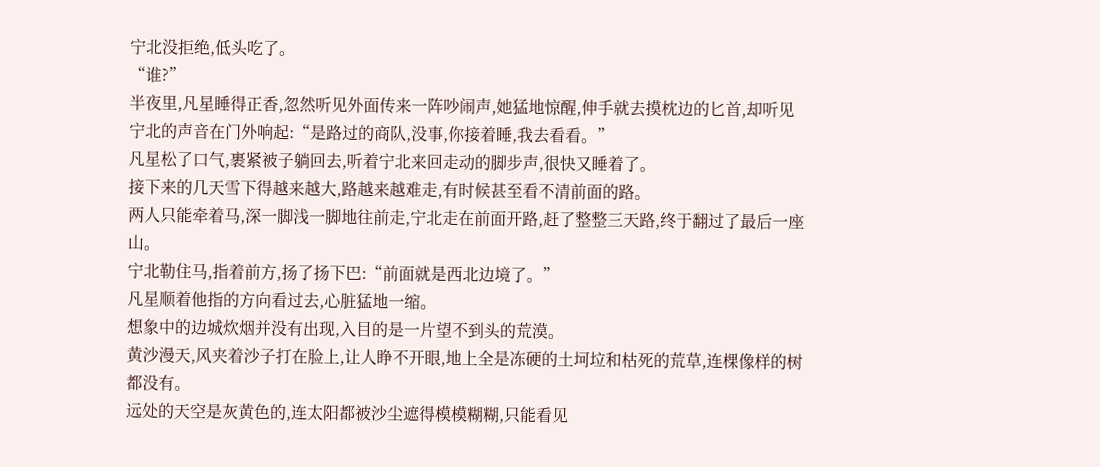宁北没拒绝,低头吃了。
“谁?”
半夜里,凡星睡得正香,忽然听见外面传来一阵吵闹声,她猛地惊醒,伸手就去摸枕边的匕首,却听见宁北的声音在门外响起:“是路过的商队,没事,你接着睡,我去看看。”
凡星松了口气,裹紧被子躺回去,听着宁北来回走动的脚步声,很快又睡着了。
接下来的几天雪下得越来越大,路越来越难走,有时候甚至看不清前面的路。
两人只能牵着马,深一脚浅一脚地往前走,宁北走在前面开路,赶了整整三天路,终于翻过了最后一座山。
宁北勒住马,指着前方,扬了扬下巴:“前面就是西北边境了。”
凡星顺着他指的方向看过去,心脏猛地一缩。
想象中的边城炊烟并没有出现,入目的是一片望不到头的荒漠。
黄沙漫天,风夹着沙子打在脸上,让人睁不开眼,地上全是冻硬的土坷垃和枯死的荒草,连棵像样的树都没有。
远处的天空是灰黄色的,连太阳都被沙尘遮得模模糊糊,只能看见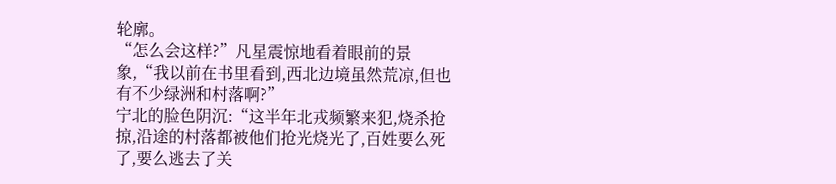轮廓。
“怎么会这样?”凡星震惊地看着眼前的景象,“我以前在书里看到,西北边境虽然荒凉,但也有不少绿洲和村落啊?”
宁北的脸色阴沉:“这半年北戎频繁来犯,烧杀抢掠,沿途的村落都被他们抢光烧光了,百姓要么死了,要么逃去了关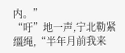内。”
“吁”地一声,宁北勒紧缰绳,“半年月前我来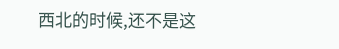西北的时候,还不是这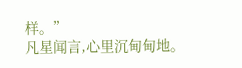样。”
凡星闻言,心里沉甸甸地。